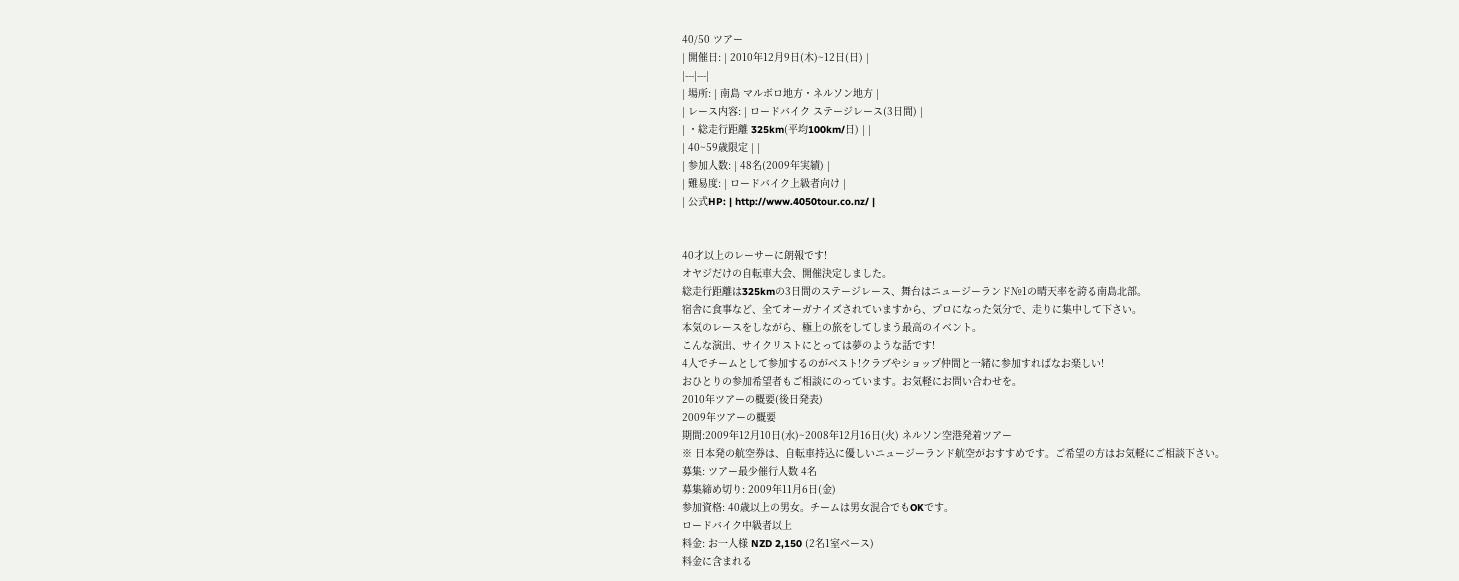40/50 ツアー
| 開催日: | 2010年12月9日(木)~12日(日) |
|---|---|
| 場所: | 南島 マルボロ地方・ネルソン地方 |
| レース内容: | ロードバイク ステージレース(3日間) |
| ・総走行距離 325km(平均100km/日) | |
| 40~59歳限定 | |
| 参加人数: | 48名(2009年実績) |
| 難易度: | ロードバイク上級者向け |
| 公式HP: | http://www.4050tour.co.nz/ |


40才以上のレーサーに朗報です!
オヤジだけの自転車大会、開催決定しました。
総走行距離は325kmの3日間のステージレース、舞台はニュージーランド№1の晴天率を誇る南島北部。
宿舎に食事など、全てオーガナイズされていますから、プロになった気分で、走りに集中して下さい。
本気のレースをしながら、極上の旅をしてしまう最高のイベント。
こんな演出、サイクリストにとっては夢のような話です!
4人でチームとして参加するのがベスト!クラブやショップ仲間と一緒に参加すればなお楽しい!
おひとりの参加希望者もご相談にのっています。お気軽にお問い合わせを。
2010年ツアーの概要(後日発表)
2009年ツアーの概要
期間:2009年12月10日(水)~2008年12月16日(火) ネルソン空港発着ツアー
※ 日本発の航空券は、自転車持込に優しいニュージーランド航空がおすすめです。ご希望の方はお気軽にご相談下さい。
募集: ツアー最少催行人数 4名
募集締め切り: 2009年11月6日(金)
参加資格: 40歳以上の男女。チームは男女混合でもOKです。
ロードバイク中級者以上
料金: お一人様 NZD 2,150 (2名1室ベース)
料金に含まれる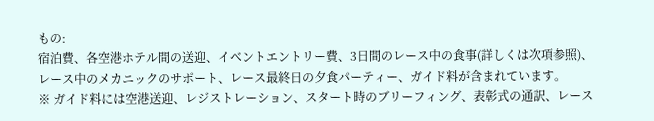もの:
宿泊費、各空港ホテル間の送迎、イベントエントリー費、3日間のレース中の食事(詳しくは次項参照)、レース中のメカニックのサポート、レース最終日の夕食パーティー、ガイド料が含まれています。
※ ガイド料には空港送迎、レジストレーション、スタート時のブリーフィング、表彰式の通訳、レース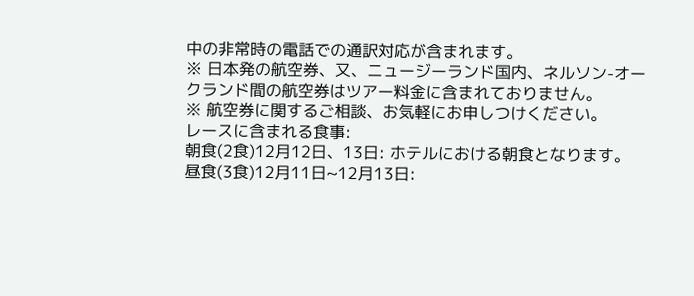中の非常時の電話での通訳対応が含まれます。
※ 日本発の航空券、又、ニュージーランド国内、ネルソン-オークランド間の航空券はツアー料金に含まれておりません。
※ 航空券に関するご相談、お気軽にお申しつけください。
レースに含まれる食事:
朝食(2食)12月12日、13日: ホテルにおける朝食となります。
昼食(3食)12月11日~12月13日: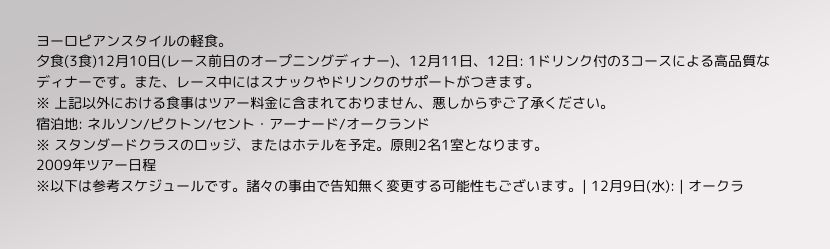ヨーロピアンスタイルの軽食。
夕食(3食)12月10日(レース前日のオープニングディナー)、12月11日、12日: 1ドリンク付の3コースによる高品質なディナーです。また、レース中にはスナックやドリンクのサポートがつきます。
※ 上記以外における食事はツアー料金に含まれておりません、悪しからずご了承ください。
宿泊地: ネルソン/ピクトン/セント・アーナード/オークランド
※ スタンダードクラスのロッジ、またはホテルを予定。原則2名1室となります。
2009年ツアー日程
※以下は参考スケジュールです。諸々の事由で告知無く変更する可能性もございます。| 12月9日(水): | オークラ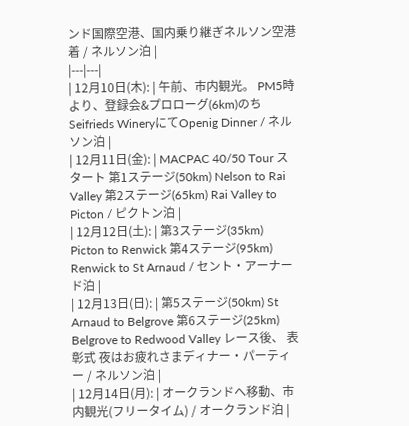ンド国際空港、国内乗り継ぎネルソン空港着 / ネルソン泊 |
|---|---|
| 12月10日(木): | 午前、市内観光。 PM5時より、登録会&プロローグ(6km)のちSeifrieds WineryにてOpenig Dinner / ネルソン泊 |
| 12月11日(金): | MACPAC 40/50 Tour スタート 第1ステージ(50km) Nelson to Rai Valley 第2ステージ(65km) Rai Valley to Picton / ピクトン泊 |
| 12月12日(土): | 第3ステージ(35km) Picton to Renwick 第4ステージ(95km) Renwick to St Arnaud / セント・アーナード泊 |
| 12月13日(日): | 第5ステージ(50km) St Arnaud to Belgrove 第6ステージ(25km) Belgrove to Redwood Valley レース後、 表彰式 夜はお疲れさまディナー・パーティー / ネルソン泊 |
| 12月14日(月): | オークランドへ移動、市内観光(フリータイム) / オークランド泊 |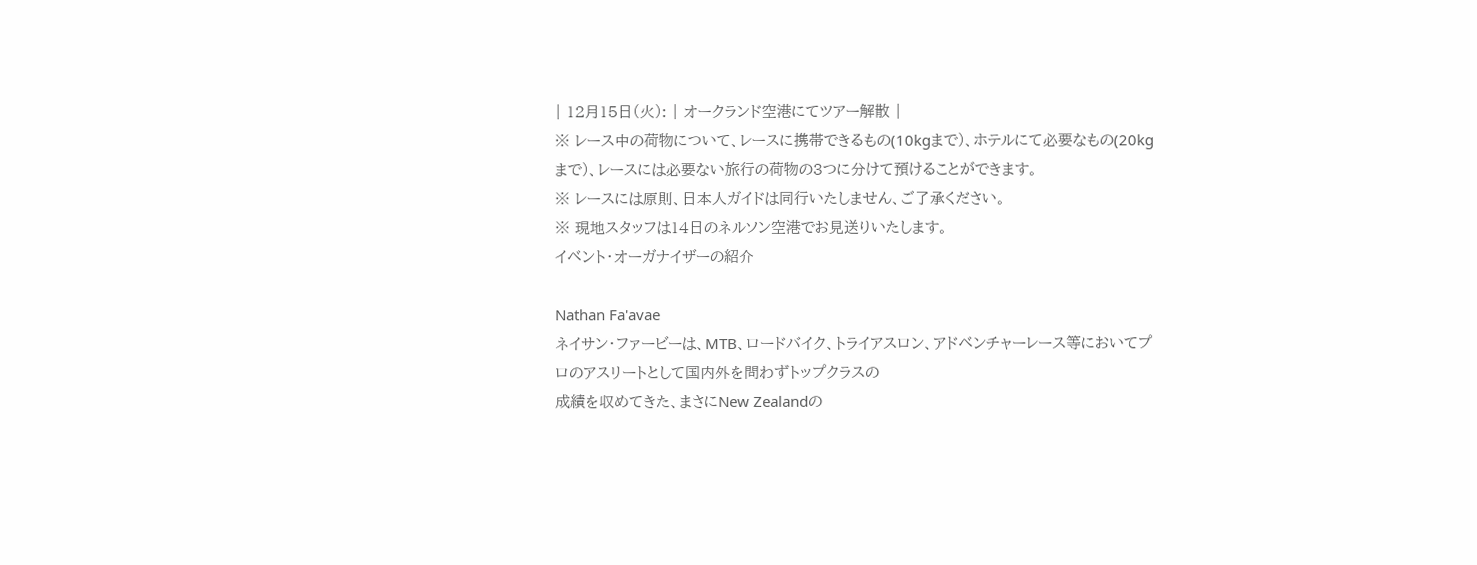| 12月15日(火): | オークランド空港にてツアー解散 |
※ レース中の荷物について、レースに携帯できるもの(10kgまで)、ホテルにて必要なもの(20kgまで)、レースには必要ない旅行の荷物の3つに分けて預けることができます。
※ レースには原則、日本人ガイドは同行いたしません、ご了承ください。
※ 現地スタッフは14日のネルソン空港でお見送りいたします。
イベント・オーガナイザーの紹介

Nathan Fa'avae
ネイサン・ファービーは、MTB、ロードバイク、トライアスロン、アドベンチャーレース等においてプロのアスリートとして国内外を問わずトップクラスの
成績を収めてきた、まさにNew Zealandの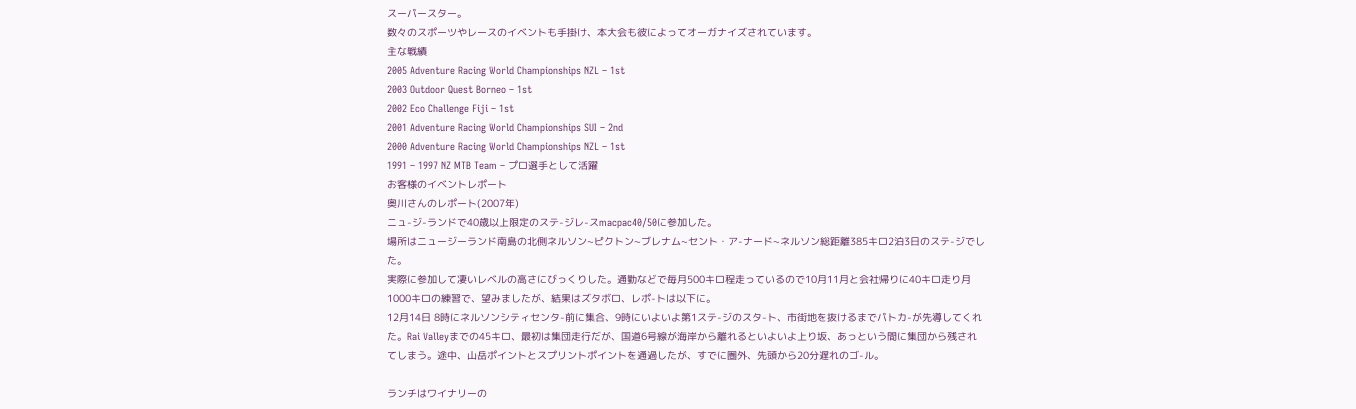スーパースター。
数々のスポーツやレースのイベントも手掛け、本大会も彼によってオーガナイズされています。
主な戦績
2005 Adventure Racing World Championships NZL – 1st
2003 Outdoor Quest Borneo – 1st
2002 Eco Challenge Fiji – 1st
2001 Adventure Racing World Championships SUI – 2nd
2000 Adventure Racing World Championships NZL – 1st
1991 – 1997 NZ MTB Team – プロ選手として活躍
お客様のイベントレポート
奥川さんのレポート(2007年)
ニュ-ジ-ランドで40歳以上限定のステ-ジレ-スmacpac40/50に参加した。
場所はニュージーランド南島の北側ネルソン~ピクトン~ブレナム~セント・ア-ナード~ネルソン総距離385キロ2泊3日のステ-ジでした。
実際に参加して凄いレベルの高さにびっくりした。通勤などで毎月500キロ程走っているので10月11月と会社帰りに40キロ走り月1000キロの練習で、望みましたが、結果はズタボロ、レポ-トは以下に。
12月14日 8時にネルソンシティセンタ-前に集合、9時にいよいよ第1ステ-ジのスタ-ト、市街地を抜けるまでパトカ-が先導してくれた。Rai Valleyまでの45キロ、最初は集団走行だが、国道6号線が海岸から離れるといよいよ上り坂、あっという間に集団から残されてしまう。途中、山岳ポイントとスプリントポイントを通過したが、すでに圏外、先頭から20分遅れのゴ-ル。

ランチはワイナリーの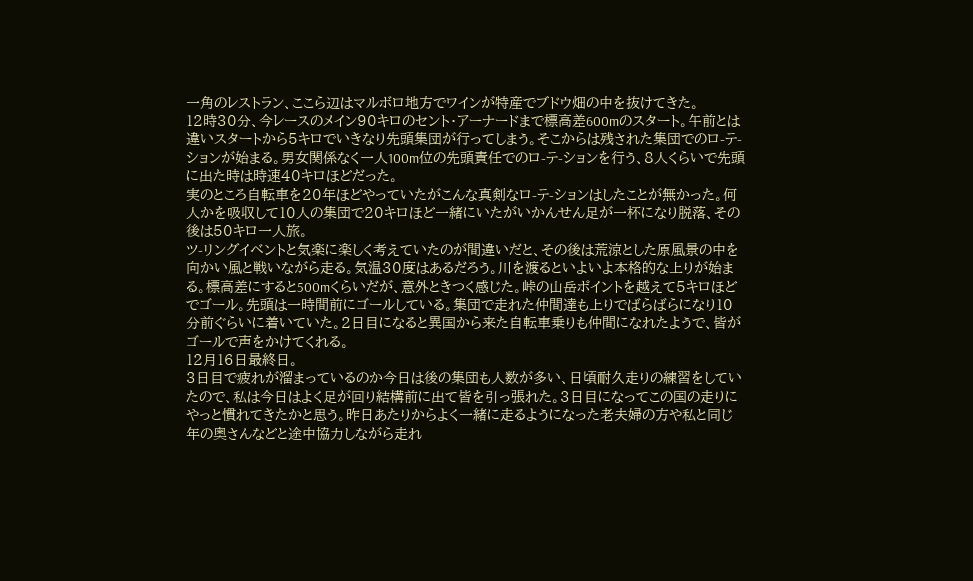一角のレストラン、ここら辺はマルボロ地方でワインが特産でブドウ畑の中を抜けてきた。
12時30分、今レースのメイン90キロのセント・アーナードまで標高差600mのスタート。午前とは違いスタートから5キロでいきなり先頭集団が行ってしまう。そこからは残された集団でのロ-テ-ションが始まる。男女関係なく一人100m位の先頭責任でのロ-テ-ションを行う、8人くらいで先頭に出た時は時速40キロほどだった。
実のところ自転車を20年ほどやっていたがこんな真剣なロ-テ-ションはしたことが無かった。何人かを吸収して10人の集団で20キロほど一緒にいたがいかんせん足が一杯になり脱落、その後は50キロ一人旅。
ツ-リングイベントと気楽に楽しく考えていたのが間違いだと、その後は荒涼とした原風景の中を向かい風と戦いながら走る。気温30度はあるだろう。川を渡るといよいよ本格的な上りが始まる。標高差にすると500mくらいだが、意外ときつく感じた。峠の山岳ポイントを越えて5キロほどでゴール。先頭は一時間前にゴールしている。集団で走れた仲間達も上りでばらばらになり10分前ぐらいに着いていた。2日目になると異国から来た自転車乗りも仲間になれたようで、皆がゴールで声をかけてくれる。
12月16日最終日。
3日目で疲れが溜まっているのか今日は後の集団も人数が多い、日頃耐久走りの練習をしていたので、私は今日はよく足が回り結構前に出て皆を引っ張れた。3日目になってこの国の走りにやっと慣れてきたかと思う。昨日あたりからよく一緒に走るようになった老夫婦の方や私と同じ年の奥さんなどと途中協力しながら走れ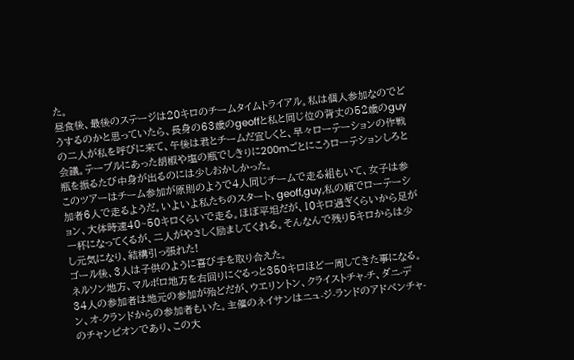た。
昼食後、最後のステージは20キロのチームタイムトライアル。私は個人参加なのでどうするのかと思っていたら、長身の63歳のgeoffと私と同じ位の背丈の52歳のguyの二人が私を呼びに来て、午後は君とチームだ宜しくと、早々ローテーションの作戦会議。テーブルにあった胡椒や塩の瓶でしきりに200mごとにこうローテションしろと瓶を振るたび中身が出るのには少しおかしかった。
このツアーはチーム参加が原則のようで4人同じチームで走る組もいて、女子は参加者6人で走るようだ。いよいよ私たちのスタート、geoff,guy,私の順でローテーション、大体時速40~50キロくらいで走る。ほぼ平坦だが、10キロ過ぎくらいから足が一杯になってくるが、二人がやさしく励ましてくれる。そんなんで残り5キロからは少し元気になり、結構引っ張れた!
ゴール後、3人は子供のように喜び手を取り合えた。
ネルソン地方、マルボロ地方を右回りにぐるっと350キロほど一周してきた事になる。34人の参加者は地元の参加が殆どだが、ウエリントン、クライストチャ-チ、ダニ-デン、オ-クランドからの参加者もいた。主催のネイサンはニュ-ジ-ランドのアドベンチャ-のチャンピオンであり、この大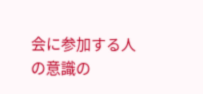会に参加する人の意識の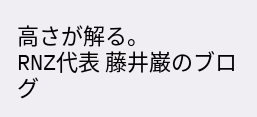高さが解る。
RNZ代表 藤井巌のブログ